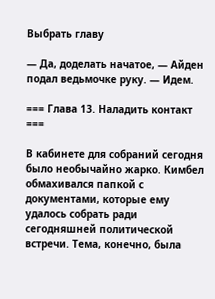Выбрать главу

— Да, доделать начатое, — Айден подал ведьмочке руку. — Идем.

=== Глава 13. Наладить контакт ===

В кабинете для собраний сегодня было необычайно жарко. Кимбел обмахивался папкой с документами, которые ему удалось собрать ради сегодняшней политической встречи. Тема, конечно, была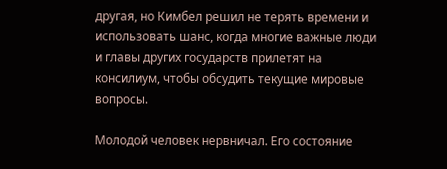другая, но Кимбел решил не терять времени и использовать шанс, когда многие важные люди и главы других государств прилетят на консилиум, чтобы обсудить текущие мировые вопросы.

Молодой человек нервничал. Его состояние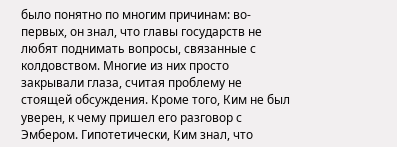было понятно по многим причинам: во-первых, он знал, что главы государств не любят поднимать вопросы, связанные с колдовством. Многие из них просто закрывали глаза, считая проблему не стоящей обсуждения. Кроме того, Ким не был уверен, к чему пришел его разговор с Эмбером. Гипотетически, Ким знал, что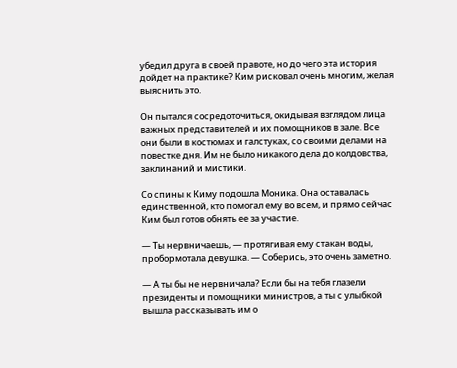убедил друга в своей правоте, но до чего эта история дойдет на практике? Ким рисковал очень многим, желая выяснить это.

Он пытался сосредоточиться, окидывая взглядом лица важных представителей и их помощников в зале. Все они были в костюмах и галстуках, со своими делами на повестке дня. Им не было никакого дела до колдовства, заклинаний и мистики.

Со спины к Киму подошла Моника. Она оставалась единственной, кто помогал ему во всем, и прямо сейчас Ким был готов обнять ее за участие.

— Ты нервничаешь, — протягивая ему стакан воды, пробормотала девушка. — Соберись, это очень заметно.

— А ты бы не нервничала? Если бы на тебя глазели президенты и помощники министров, а ты с улыбкой вышла рассказывать им о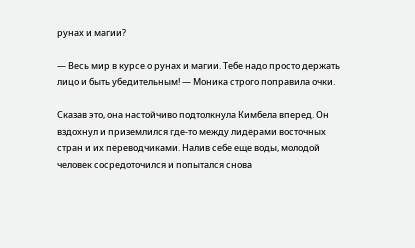рунах и магии?

— Весь мир в курсе о рунах и магии. Тебе надо просто держать лицо и быть убедительным! — Моника строго поправила очки.

Сказав это, она настойчиво подтолкнула Кимбела вперед. Он вздохнул и приземлился где-то между лидерами восточных стран и их переводчиками. Налив себе еще воды, молодой человек сосредоточился и попытался снова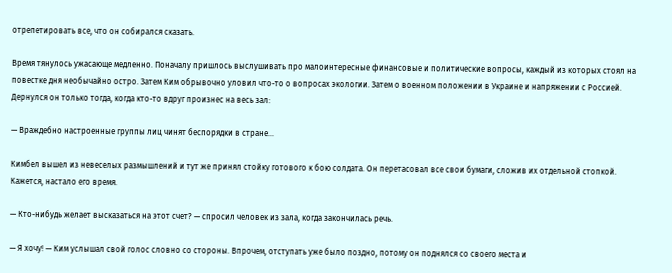отрепетировать все, что он собирался сказать.

Время тянулось ужасающе медленно. Поначалу пришлось выслушивать про малоинтересные финансовые и политические вопросы, каждый из которых стоял на повестке дня необычайно остро. Затем Ким обрывочно уловил что-то о вопросах экологии. Затем о военном положении в Украине и напряжении с Россией. Дернулся он только тогда, когда кто-то вдруг произнес на весь зал:

— Враждебно настроенные группы лиц чинят беспорядки в стране...

Кимбел вышел из невеселых размышлений и тут же принял стойку готового к бою солдата. Он перетасовал все свои бумаги, сложив их отдельной стопкой. Кажется, настало его время.

— Кто-нибудь желает высказаться на этот счет? — спросил человек из зала, когда закончилась речь.

— Я хочу! — Ким услышал свой голос словно со стороны. Впрочем, отступать уже было поздно, потому он поднялся со своего места и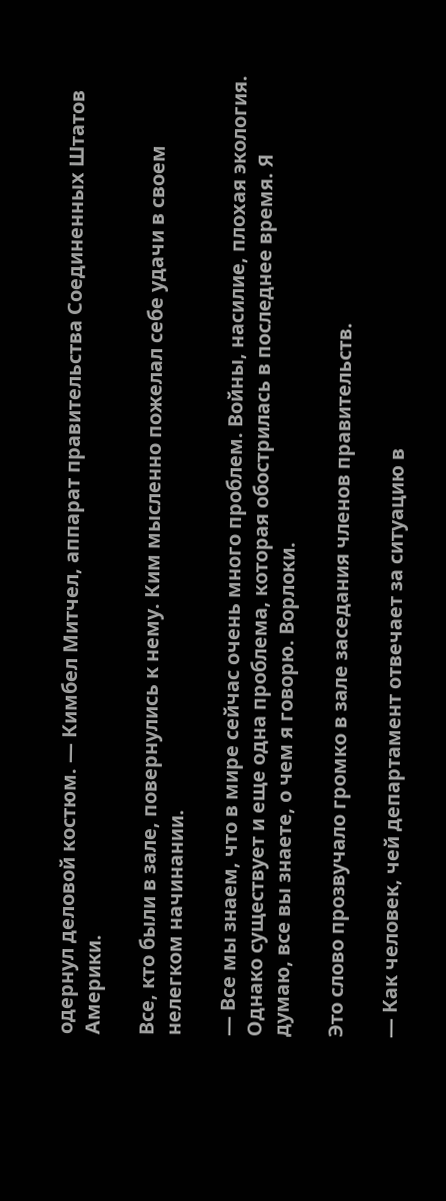одернул деловой костюм. — Кимбел Митчел, аппарат правительства Соединенных Штатов Америки.

Все, кто были в зале, повернулись к нему. Ким мысленно пожелал себе удачи в своем нелегком начинании.

— Все мы знаем, что в мире сейчас очень много проблем. Войны, насилие, плохая экология. Однако существует и еще одна проблема, которая обострилась в последнее время. Я думаю, все вы знаете, о чем я говорю. Ворлоки.

Это слово прозвучало громко в зале заседания членов правительств.

— Как человек, чей департамент отвечает за ситуацию в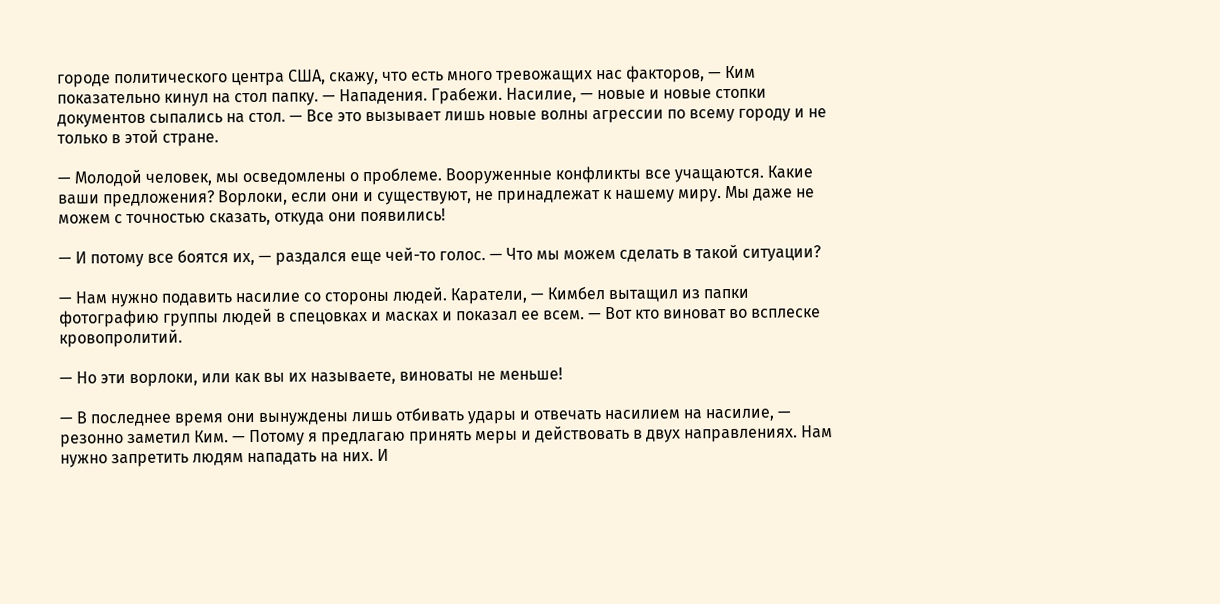городе политического центра США, скажу, что есть много тревожащих нас факторов, — Ким показательно кинул на стол папку. — Нападения. Грабежи. Насилие, — новые и новые стопки документов сыпались на стол. — Все это вызывает лишь новые волны агрессии по всему городу и не только в этой стране.

— Молодой человек, мы осведомлены о проблеме. Вооруженные конфликты все учащаются. Какие ваши предложения? Ворлоки, если они и существуют, не принадлежат к нашему миру. Мы даже не можем с точностью сказать, откуда они появились!

— И потому все боятся их, — раздался еще чей-то голос. — Что мы можем сделать в такой ситуации?

— Нам нужно подавить насилие со стороны людей. Каратели, — Кимбел вытащил из папки фотографию группы людей в спецовках и масках и показал ее всем. — Вот кто виноват во всплеске кровопролитий.

— Но эти ворлоки, или как вы их называете, виноваты не меньше!

— В последнее время они вынуждены лишь отбивать удары и отвечать насилием на насилие, — резонно заметил Ким. — Потому я предлагаю принять меры и действовать в двух направлениях. Нам нужно запретить людям нападать на них. И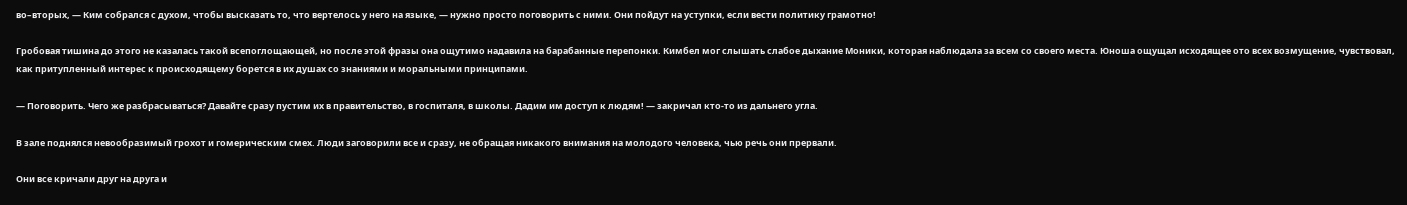во–вторых, — Ким собрался с духом, чтобы высказать то, что вертелось у него на языке, — нужно просто поговорить с ними. Они пойдут на уступки, если вести политику грамотно!

Гробовая тишина до этого не казалась такой всепоглощающей, но после этой фразы она ощутимо надавила на барабанные перепонки. Кимбел мог слышать слабое дыхание Моники, которая наблюдала за всем со своего места. Юноша ощущал исходящее ото всех возмущение, чувствовал, как притупленный интерес к происходящему борется в их душах со знаниями и моральными принципами.

— Поговорить. Чего же разбрасываться? Давайте сразу пустим их в правительство, в госпиталя, в школы. Дадим им доступ к людям! — закричал кто-то из дальнего угла.

В зале поднялся невообразимый грохот и гомерическим смех. Люди заговорили все и сразу, не обращая никакого внимания на молодого человека, чью речь они прервали.

Они все кричали друг на друга и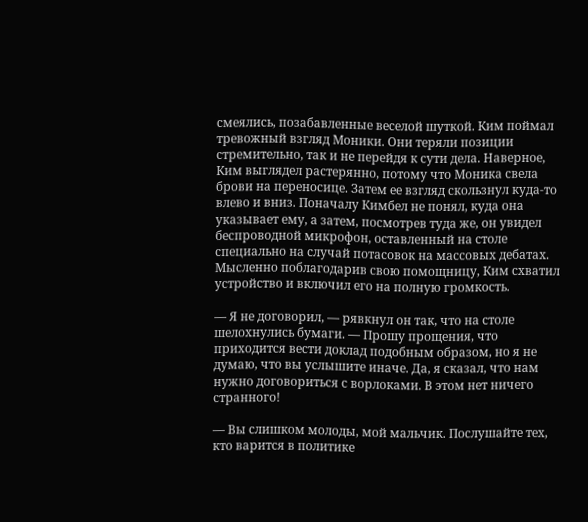смеялись, позабавленные веселой шуткой. Ким поймал тревожный взгляд Моники. Они теряли позиции стремительно, так и не перейдя к сути дела. Наверное, Ким выглядел растерянно, потому что Моника свела брови на переносице. Затем ее взгляд скользнул куда-то влево и вниз. Поначалу Кимбел не понял, куда она указывает ему, а затем, посмотрев туда же, он увидел беспроводной микрофон, оставленный на столе специально на случай потасовок на массовых дебатах. Мысленно поблагодарив свою помощницу, Ким схватил устройство и включил его на полную громкость.

— Я не договорил, — рявкнул он так, что на столе шелохнулись бумаги. — Прошу прощения, что приходится вести доклад подобным образом, но я не думаю, что вы услышите иначе. Да, я сказал, что нам нужно договориться с ворлоками. В этом нет ничего странного!

— Вы слишком молоды, мой мальчик. Послушайте тех, кто варится в политике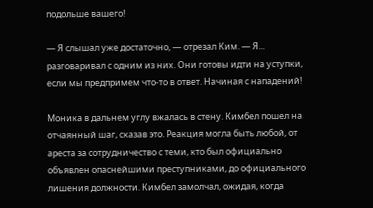подольше вашего!

— Я слышал уже достаточно, — отрезал Ким. — Я... разговаривал с одним из них. Они готовы идти на уступки, если мы предпримем что-то в ответ. Начиная с нападений!

Моника в дальнем углу вжалась в стену. Кимбел пошел на отчаянный шаг, сказав это. Реакция могла быть любой, от ареста за сотрудничество с теми, кто был официально объявлен опаснейшими преступниками, до официального лишения должности. Кимбел замолчал, ожидая, когда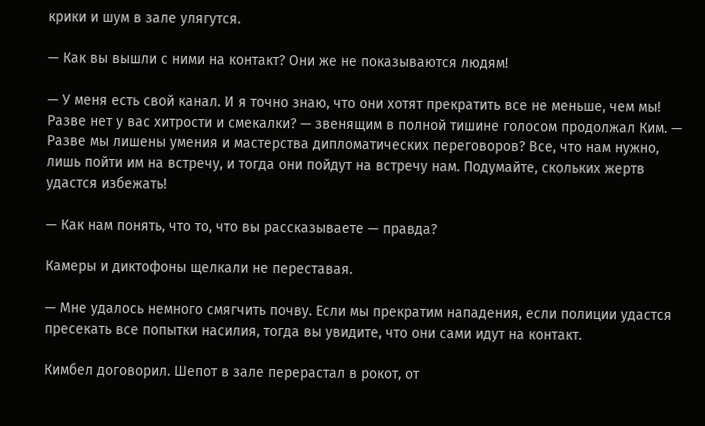крики и шум в зале улягутся.

— Как вы вышли с ними на контакт? Они же не показываются людям!

— У меня есть свой канал. И я точно знаю, что они хотят прекратить все не меньше, чем мы! Разве нет у вас хитрости и смекалки? — звенящим в полной тишине голосом продолжал Ким. — Разве мы лишены умения и мастерства дипломатических переговоров? Все, что нам нужно, лишь пойти им на встречу, и тогда они пойдут на встречу нам. Подумайте, скольких жертв удастся избежать!

— Как нам понять, что то, что вы рассказываете — правда?

Камеры и диктофоны щелкали не переставая.

— Мне удалось немного смягчить почву. Если мы прекратим нападения, если полиции удастся пресекать все попытки насилия, тогда вы увидите, что они сами идут на контакт.

Кимбел договорил. Шепот в зале перерастал в рокот, от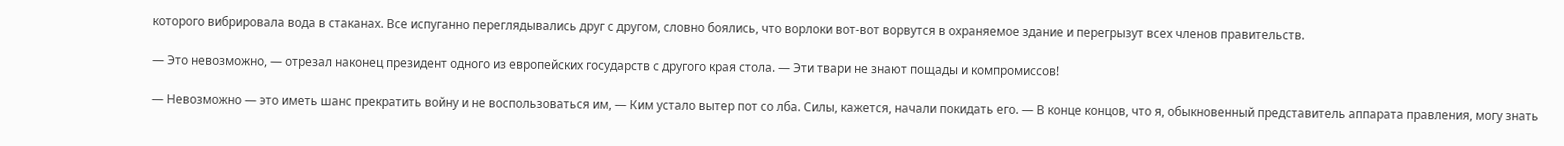которого вибрировала вода в стаканах. Все испуганно переглядывались друг с другом, словно боялись, что ворлоки вот-вот ворвутся в охраняемое здание и перегрызут всех членов правительств.

— Это невозможно, — отрезал наконец президент одного из европейских государств с другого края стола. — Эти твари не знают пощады и компромиссов!

— Невозможно — это иметь шанс прекратить войну и не воспользоваться им, — Ким устало вытер пот со лба. Силы, кажется, начали покидать его. — В конце концов, что я, обыкновенный представитель аппарата правления, могу знать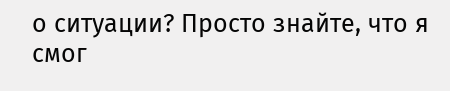о ситуации? Просто знайте, что я смог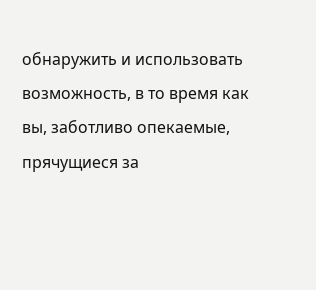обнаружить и использовать возможность, в то время как вы, заботливо опекаемые, прячущиеся за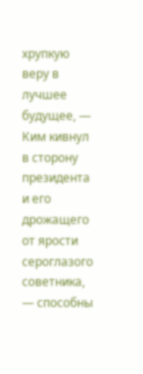хрупкую веру в лучшее будущее, — Ким кивнул в сторону президента и его дрожащего от ярости сероглазого советника, — способны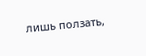лишь ползать,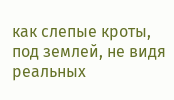как слепые кроты, под землей, не видя реальных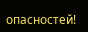опасностей!